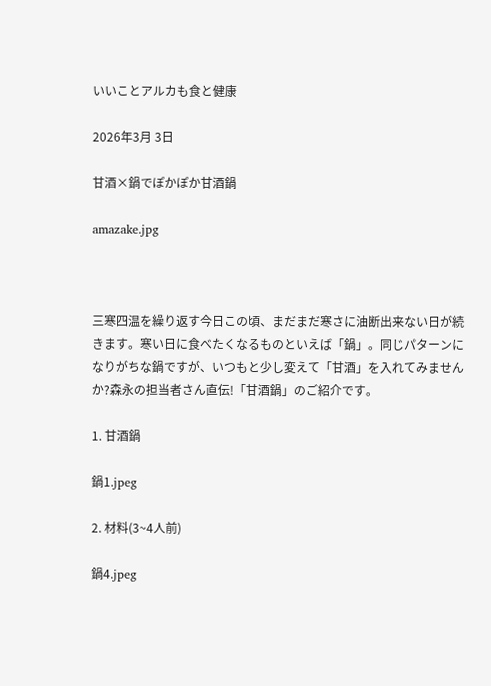いいことアルカも食と健康

2026年3月 3日

甘酒×鍋でぽかぽか甘酒鍋

amazake.jpg



三寒四温を繰り返す今日この頃、まだまだ寒さに油断出来ない日が続きます。寒い日に食べたくなるものといえば「鍋」。同じパターンになりがちな鍋ですが、いつもと少し変えて「甘酒」を入れてみませんか?森永の担当者さん直伝!「甘酒鍋」のご紹介です。

1. 甘酒鍋

鍋1.jpeg

2. 材料(3~4人前)

鍋4.jpeg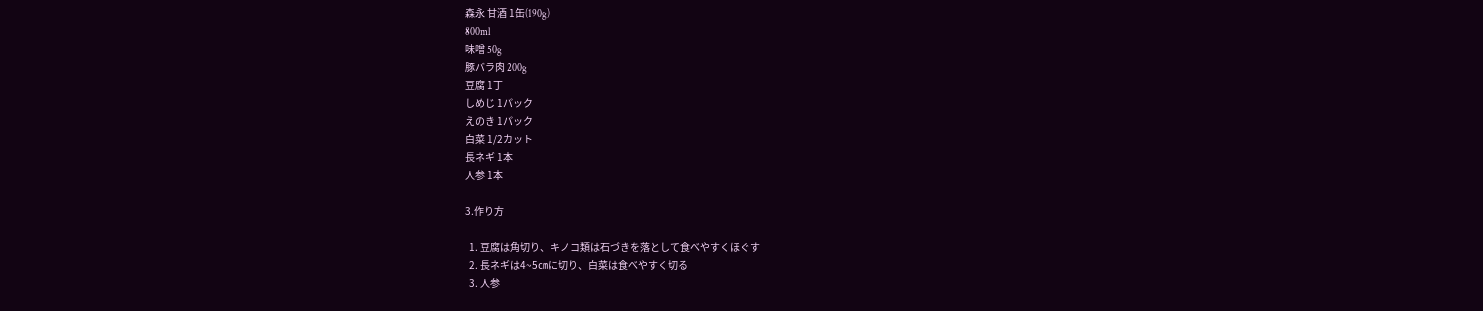森永 甘酒 1缶(190g)
800ml
味噌 50g
豚バラ肉 200g
豆腐 1丁
しめじ 1パック
えのき 1パック
白菜 1/2カット
長ネギ 1本
人参 1本

3.作り方

  1. 豆腐は角切り、キノコ類は石づきを落として食べやすくほぐす
  2. 長ネギは4~5㎝に切り、白菜は食べやすく切る
  3. 人参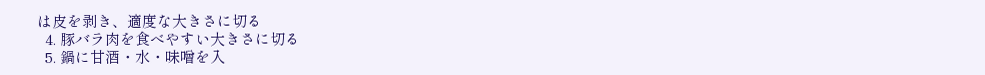は皮を剥き、適度な大きさに切る
  4. 豚バラ肉を食べやすい大きさに切る
  5. 鍋に甘酒・水・味噌を入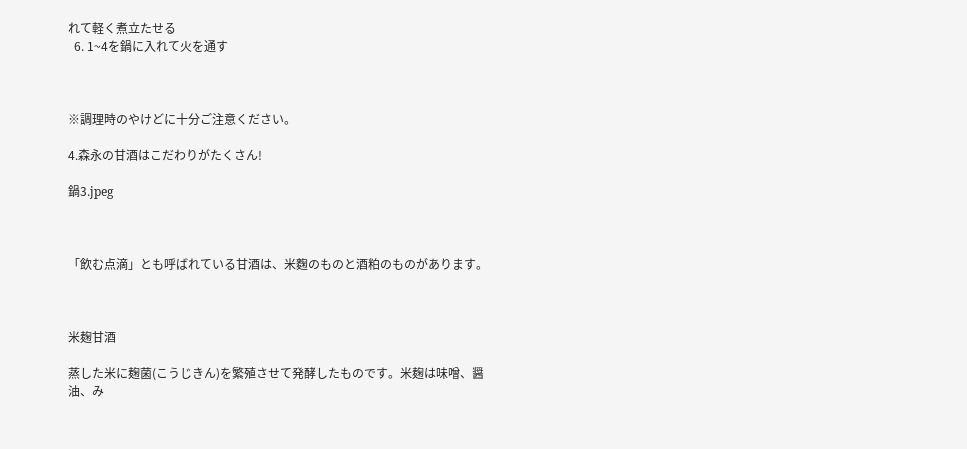れて軽く煮立たせる
  6. 1~4を鍋に入れて火を通す



※調理時のやけどに十分ご注意ください。

4.森永の甘酒はこだわりがたくさん!

鍋3.jpeg



「飲む点滴」とも呼ばれている甘酒は、米麴のものと酒粕のものがあります。



米麹甘酒

蒸した米に麹菌(こうじきん)を繁殖させて発酵したものです。米麹は味噌、醤油、み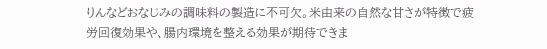りんなどおなじみの調味料の製造に不可欠。米由来の自然な甘さが特徴で疲労回復効果や、腸内環境を整える効果が期待できま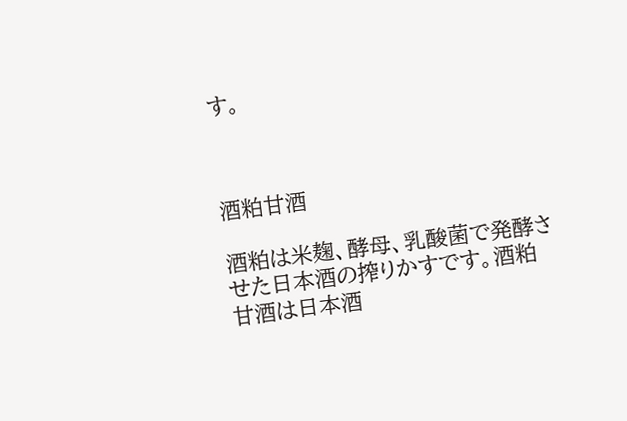す。



酒粕甘酒

酒粕は米麹、酵母、乳酸菌で発酵させた日本酒の搾りかすです。酒粕甘酒は日本酒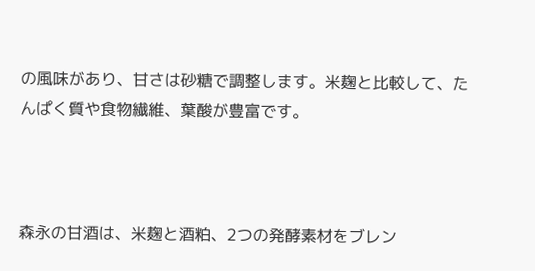の風味があり、甘さは砂糖で調整します。米麹と比較して、たんぱく質や食物繊維、葉酸が豊富です。



森永の甘酒は、米麹と酒粕、2つの発酵素材をブレン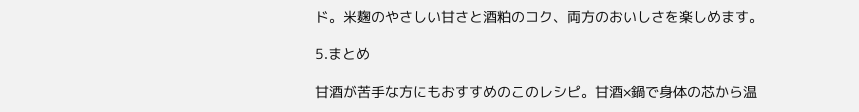ド。米麹のやさしい甘さと酒粕のコク、両方のおいしさを楽しめます。

5.まとめ

甘酒が苦手な方にもおすすめのこのレシピ。甘酒×鍋で身体の芯から温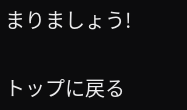まりましょう!

トップに戻る